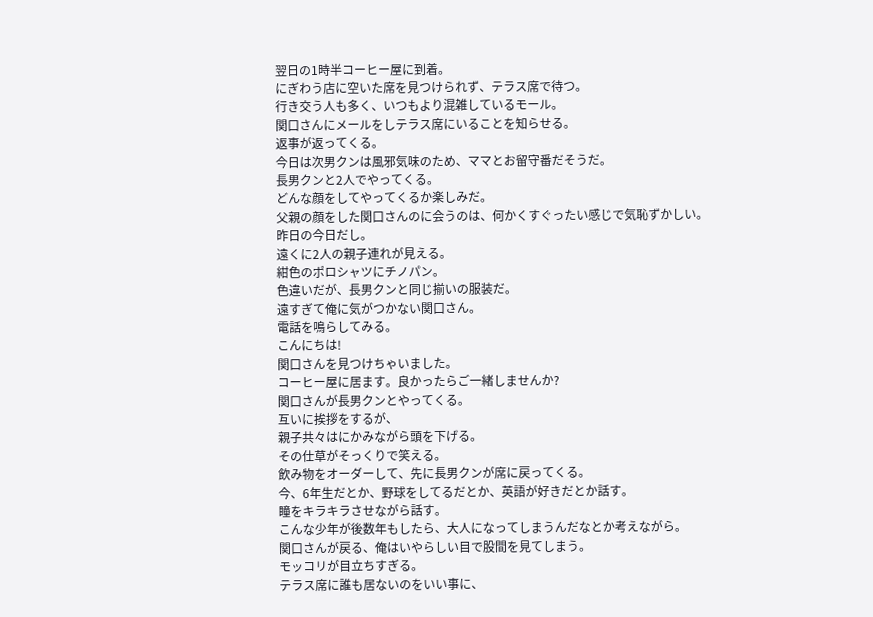翌日の1時半コーヒー屋に到着。
にぎわう店に空いた席を見つけられず、テラス席で待つ。
行き交う人も多く、いつもより混雑しているモール。
関口さんにメールをしテラス席にいることを知らせる。
返事が返ってくる。
今日は次男クンは風邪気味のため、ママとお留守番だそうだ。
長男クンと2人でやってくる。
どんな顔をしてやってくるか楽しみだ。
父親の顔をした関口さんのに会うのは、何かくすぐったい感じで気恥ずかしい。
昨日の今日だし。
遠くに2人の親子連れが見える。
紺色のポロシャツにチノパン。
色違いだが、長男クンと同じ揃いの服装だ。
遠すぎて俺に気がつかない関口さん。
電話を鳴らしてみる。
こんにちは!
関口さんを見つけちゃいました。
コーヒー屋に居ます。良かったらご一緒しませんか?
関口さんが長男クンとやってくる。
互いに挨拶をするが、
親子共々はにかみながら頭を下げる。
その仕草がそっくりで笑える。
飲み物をオーダーして、先に長男クンが席に戻ってくる。
今、6年生だとか、野球をしてるだとか、英語が好きだとか話す。
瞳をキラキラさせながら話す。
こんな少年が後数年もしたら、大人になってしまうんだなとか考えながら。
関口さんが戻る、俺はいやらしい目で股間を見てしまう。
モッコリが目立ちすぎる。
テラス席に誰も居ないのをいい事に、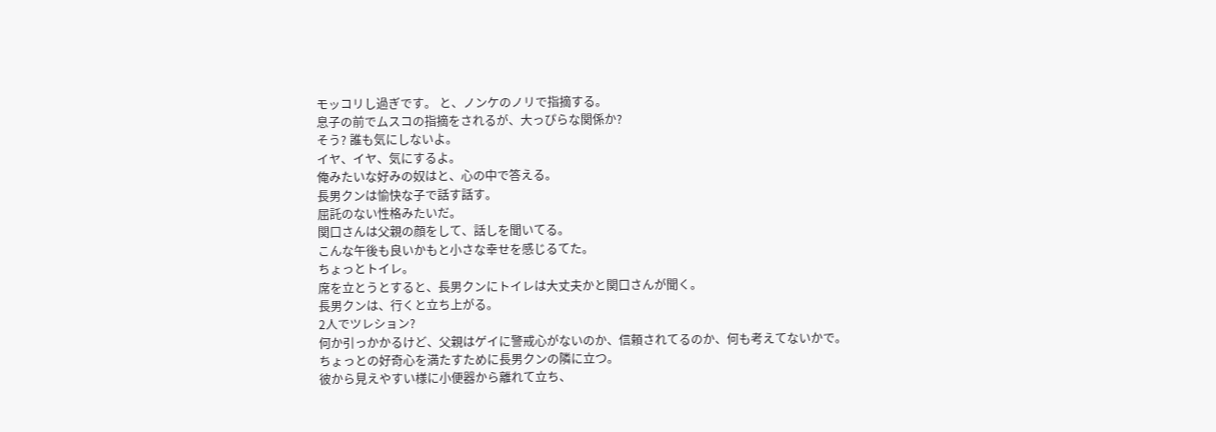モッコリし過ぎです。 と、ノンケのノリで指摘する。
息子の前でムスコの指摘をされるが、大っぴらな関係か?
そう? 誰も気にしないよ。
イヤ、イヤ、気にするよ。
俺みたいな好みの奴はと、心の中で答える。
長男クンは愉快な子で話す話す。
屈託のない性格みたいだ。
関口さんは父親の顔をして、話しを聞いてる。
こんな午後も良いかもと小さな幸せを感じるてた。
ちょっとトイレ。
席を立とうとすると、長男クンにトイレは大丈夫かと関口さんが聞く。
長男クンは、行くと立ち上がる。
2人でツレション?
何か引っかかるけど、父親はゲイに警戒心がないのか、信頼されてるのか、何も考えてないかで。
ちょっとの好奇心を満たすために長男クンの隣に立つ。
彼から見えやすい様に小便器から離れて立ち、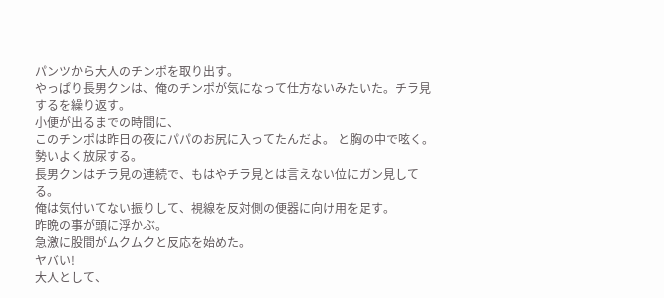パンツから大人のチンポを取り出す。
やっぱり長男クンは、俺のチンポが気になって仕方ないみたいた。チラ見するを繰り返す。
小便が出るまでの時間に、
このチンポは昨日の夜にパパのお尻に入ってたんだよ。 と胸の中で呟く。
勢いよく放尿する。
長男クンはチラ見の連続で、もはやチラ見とは言えない位にガン見してる。
俺は気付いてない振りして、視線を反対側の便器に向け用を足す。
昨晩の事が頭に浮かぶ。
急激に股間がムクムクと反応を始めた。
ヤバい!
大人として、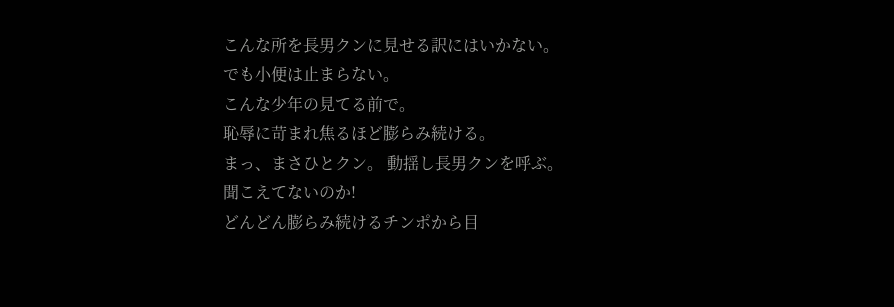こんな所を長男クンに見せる訳にはいかない。
でも小便は止まらない。
こんな少年の見てる前で。
恥辱に苛まれ焦るほど膨らみ続ける。
まっ、まさひとクン。 動揺し長男クンを呼ぶ。
聞こえてないのか!
どんどん膨らみ続けるチンポから目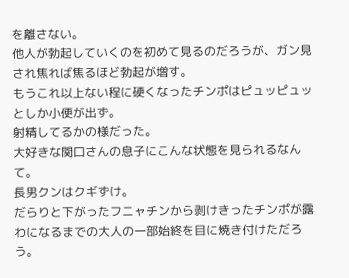を離さない。
他人が勃起していくのを初めて見るのだろうが、ガン見され焦れば焦るほど勃起が増す。
もうこれ以上ない程に硬くなったチンポはピュッピュッとしか小便が出ず。
射精してるかの様だった。
大好きな関口さんの息子にこんな状態を見られるなんて。
長男クンはクギずけ。
だらりと下がったフニャチンから剥けきったチンポが露わになるまでの大人の一部始終を目に焼き付けただろう。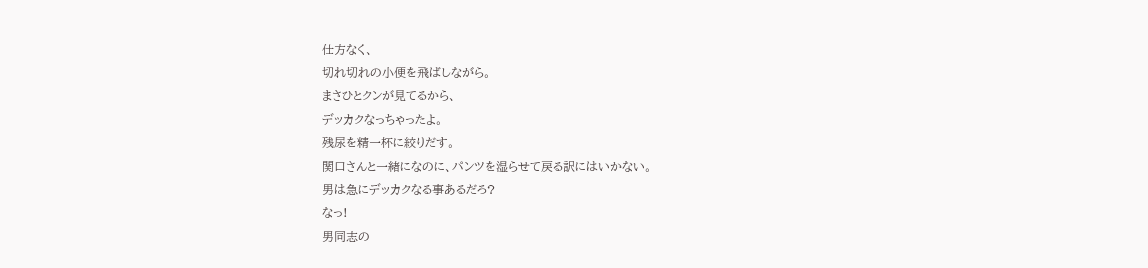仕方なく、
切れ切れの小便を飛ばしながら。
まさひとクンが見てるから、
デッカクなっちゃったよ。
残尿を精一杯に絞りだす。
関口さんと一緒になのに、パンツを湿らせて戻る訳にはいかない。
男は急にデッカクなる事あるだろ?
なっ!
男同志の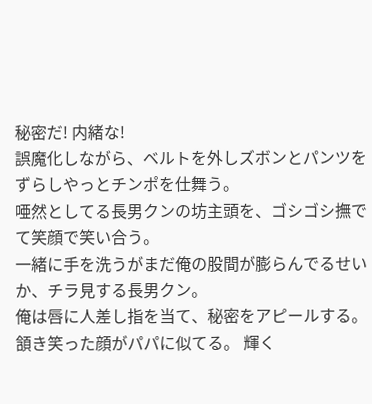秘密だ! 内緒な!
誤魔化しながら、ベルトを外しズボンとパンツをずらしやっとチンポを仕舞う。
唖然としてる長男クンの坊主頭を、ゴシゴシ撫でて笑顔で笑い合う。
一緒に手を洗うがまだ俺の股間が膨らんでるせいか、チラ見する長男クン。
俺は唇に人差し指を当て、秘密をアピールする。
頷き笑った顔がパパに似てる。 輝く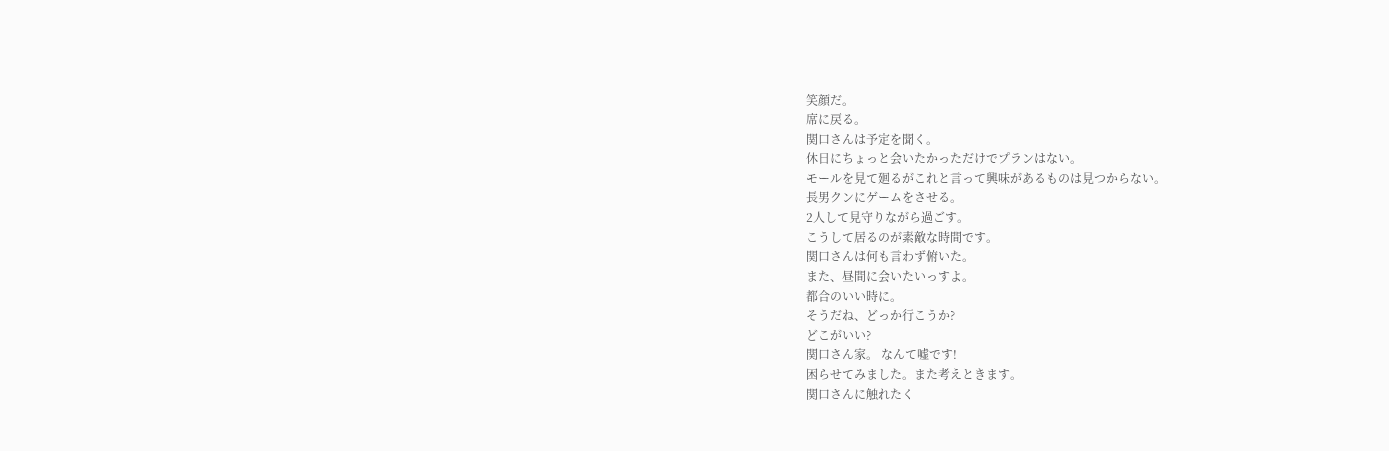笑顔だ。
席に戻る。
関口さんは予定を聞く。
休日にちょっと会いたかっただけでプランはない。
モールを見て廻るがこれと言って興味があるものは見つからない。
長男クンにゲームをさせる。
2人して見守りながら過ごす。
こうして居るのが素敵な時間です。
関口さんは何も言わず俯いた。
また、昼間に会いたいっすよ。
都合のいい時に。
そうだね、どっか行こうか?
どこがいい?
関口さん家。 なんて嘘です!
困らせてみました。また考えときます。
関口さんに触れたく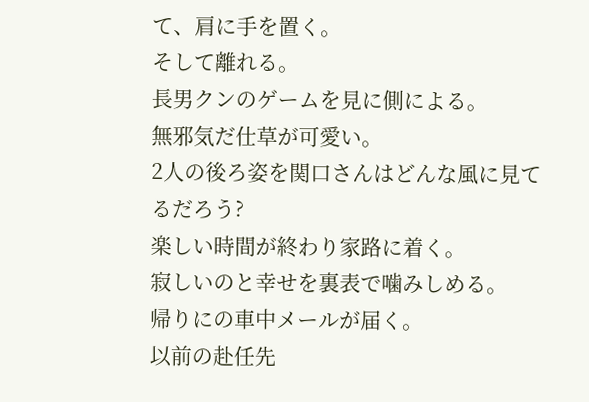て、肩に手を置く。
そして離れる。
長男クンのゲームを見に側による。
無邪気だ仕草が可愛い。
2人の後ろ姿を関口さんはどんな風に見てるだろう?
楽しい時間が終わり家路に着く。
寂しいのと幸せを裏表で噛みしめる。
帰りにの車中メールが届く。
以前の赴任先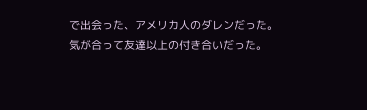で出会った、アメリカ人のダレンだった。
気が合って友達以上の付き合いだった。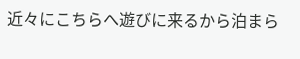近々にこちらへ遊びに来るから泊まら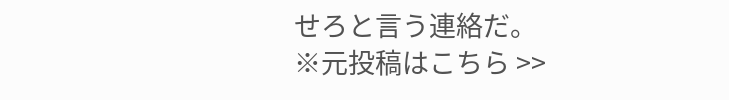せろと言う連絡だ。
※元投稿はこちら >>